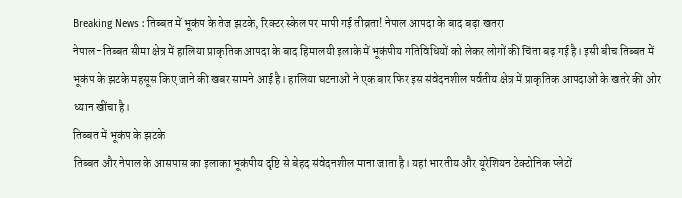Breaking News : तिब्बत में भूकंप के तेज झटके, रिक्टर स्केल पर मापी गई तीव्रता! नेपाल आपदा के बाद बढ़ा खतरा
नेपाल-तिब्बत सीमा क्षेत्र में हालिया प्राकृतिक आपदा के बाद हिमालयी इलाके में भूकंपीय गतिविधियों को लेकर लोगों की चिंता बढ़ गई है। इसी बीच तिब्बत में भूकंप के झटके महसूस किए जाने की खबर सामने आई है। हालिया घटनाओं ने एक बार फिर इस संवेदनशील पर्वतीय क्षेत्र में प्राकृतिक आपदाओं के खतरे की ओर ध्यान खींचा है।
तिब्बत में भूकंप के झटके
तिब्बत और नेपाल के आसपास का इलाका भूकंपीय दृष्टि से बेहद संवेदनशील माना जाता है। यहां भारतीय और यूरेशियन टेक्टोनिक प्लेटों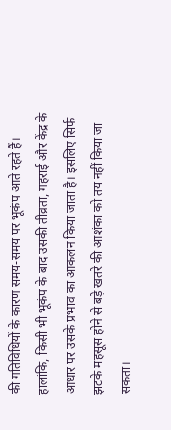की गतिविधियों के कारण समय-समय पर भूकंप आते रहते हैं।
हालांकि, किसी भी भूकंप के बाद उसकी तीव्रता, गहराई और केंद्र के आधार पर उसके प्रभाव का आकलन किया जाता है। इसलिए सिर्फ झटके महसूस होने से बड़े खतरे की आशंका को तय नहीं किया जा सकता।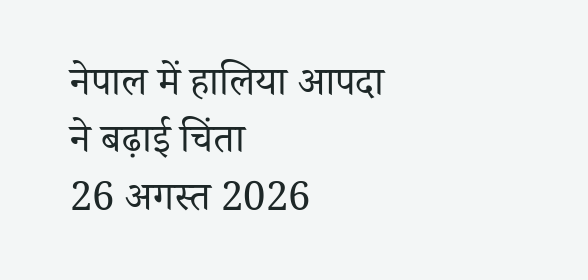नेपाल में हालिया आपदा ने बढ़ाई चिंता
26 अगस्त 2026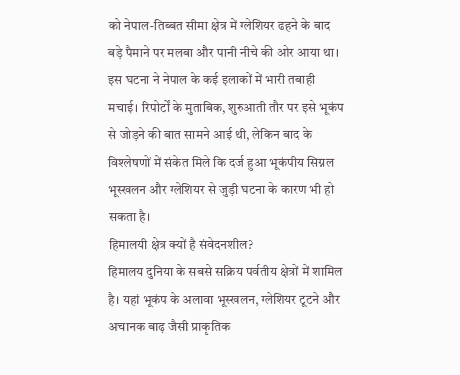को नेपाल-तिब्बत सीमा क्षेत्र में ग्लेशियर ढहने के बाद बड़े पैमाने पर मलबा और पानी नीचे की ओर आया था। इस घटना ने नेपाल के कई इलाकों में भारी तबाही मचाई। रिपोर्टों के मुताबिक, शुरुआती तौर पर इसे भूकंप से जोड़ने की बात सामने आई थी, लेकिन बाद के विश्लेषणों में संकेत मिले कि दर्ज हुआ भूकंपीय सिग्नल भूस्खलन और ग्लेशियर से जुड़ी घटना के कारण भी हो सकता है।
हिमालयी क्षेत्र क्यों है संवेदनशील?
हिमालय दुनिया के सबसे सक्रिय पर्वतीय क्षेत्रों में शामिल है। यहां भूकंप के अलावा भूस्खलन, ग्लेशियर टूटने और अचानक बाढ़ जैसी प्राकृतिक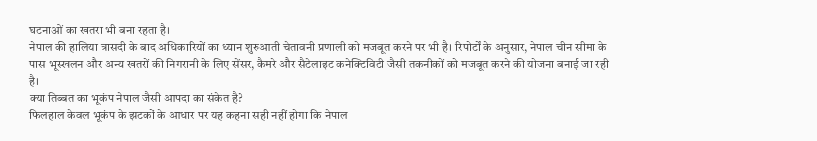घटनाओं का खतरा भी बना रहता है।
नेपाल की हालिया त्रासदी के बाद अधिकारियों का ध्यान शुरुआती चेतावनी प्रणाली को मजबूत करने पर भी है। रिपोर्टों के अनुसार, नेपाल चीन सीमा के पास भूस्खलन और अन्य खतरों की निगरानी के लिए सेंसर, कैमरे और सैटेलाइट कनेक्टिविटी जैसी तकनीकों को मजबूत करने की योजना बनाई जा रही है।
क्या तिब्बत का भूकंप नेपाल जैसी आपदा का संकेत है?
फिलहाल केवल भूकंप के झटकों के आधार पर यह कहना सही नहीं होगा कि नेपाल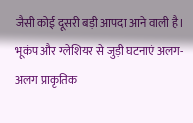जैसी कोई दूसरी बड़ी आपदा आने वाली है। भूकंप और ग्लेशियर से जुड़ी घटनाएं अलग-अलग प्राकृतिक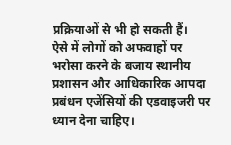प्रक्रियाओं से भी हो सकती हैं।
ऐसे में लोगों को अफवाहों पर भरोसा करने के बजाय स्थानीय प्रशासन और आधिकारिक आपदा प्रबंधन एजेंसियों की एडवाइजरी पर ध्यान देना चाहिए।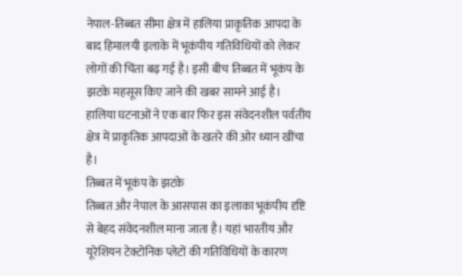नेपाल-तिब्बत सीमा क्षेत्र में हालिया प्राकृतिक आपदा के बाद हिमालयी इलाके में भूकंपीय गतिविधियों को लेकर लोगों की चिंता बढ़ गई है। इसी बीच तिब्बत में भूकंप के झटके महसूस किए जाने की खबर सामने आई है। हालिया घटनाओं ने एक बार फिर इस संवेदनशील पर्वतीय क्षेत्र में प्राकृतिक आपदाओं के खतरे की ओर ध्यान खींचा है।
तिब्बत में भूकंप के झटके
तिब्बत और नेपाल के आसपास का इलाका भूकंपीय दृष्टि से बेहद संवेदनशील माना जाता है। यहां भारतीय और यूरेशियन टेक्टोनिक प्लेटों की गतिविधियों के कारण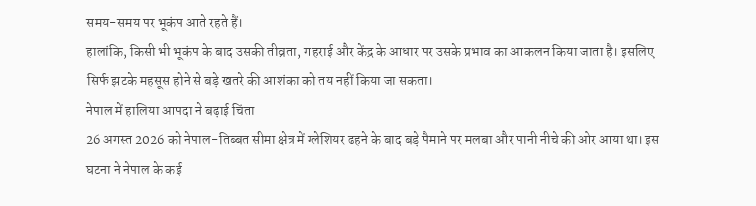समय-समय पर भूकंप आते रहते हैं।
हालांकि, किसी भी भूकंप के बाद उसकी तीव्रता, गहराई और केंद्र के आधार पर उसके प्रभाव का आकलन किया जाता है। इसलिए सिर्फ झटके महसूस होने से बड़े खतरे की आशंका को तय नहीं किया जा सकता।
नेपाल में हालिया आपदा ने बढ़ाई चिंता
26 अगस्त 2026 को नेपाल-तिब्बत सीमा क्षेत्र में ग्लेशियर ढहने के बाद बड़े पैमाने पर मलबा और पानी नीचे की ओर आया था। इस घटना ने नेपाल के कई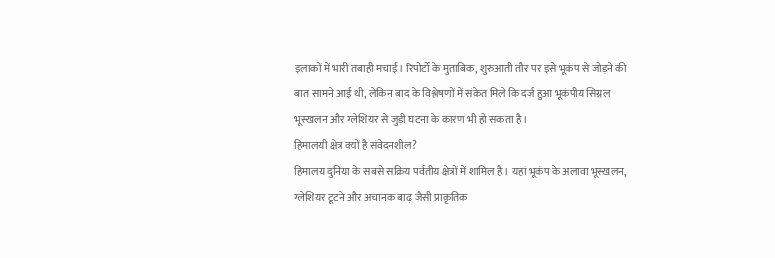इलाकों में भारी तबाही मचाई। रिपोर्टों के मुताबिक, शुरुआती तौर पर इसे भूकंप से जोड़ने की बात सामने आई थी, लेकिन बाद के विश्लेषणों में संकेत मिले कि दर्ज हुआ भूकंपीय सिग्नल भूस्खलन और ग्लेशियर से जुड़ी घटना के कारण भी हो सकता है।
हिमालयी क्षेत्र क्यों है संवेदनशील?
हिमालय दुनिया के सबसे सक्रिय पर्वतीय क्षेत्रों में शामिल है। यहां भूकंप के अलावा भूस्खलन, ग्लेशियर टूटने और अचानक बाढ़ जैसी प्राकृतिक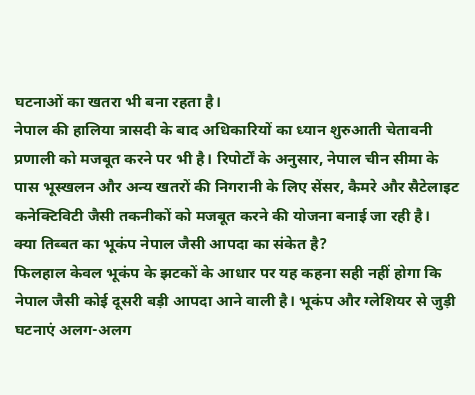घटनाओं का खतरा भी बना रहता है।
नेपाल की हालिया त्रासदी के बाद अधिकारियों का ध्यान शुरुआती चेतावनी प्रणाली को मजबूत करने पर भी है। रिपोर्टों के अनुसार, नेपाल चीन सीमा के पास भूस्खलन और अन्य खतरों की निगरानी के लिए सेंसर, कैमरे और सैटेलाइट कनेक्टिविटी जैसी तकनीकों को मजबूत करने की योजना बनाई जा रही है।
क्या तिब्बत का भूकंप नेपाल जैसी आपदा का संकेत है?
फिलहाल केवल भूकंप के झटकों के आधार पर यह कहना सही नहीं होगा कि नेपाल जैसी कोई दूसरी बड़ी आपदा आने वाली है। भूकंप और ग्लेशियर से जुड़ी घटनाएं अलग-अलग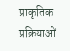प्राकृतिक प्रक्रियाओं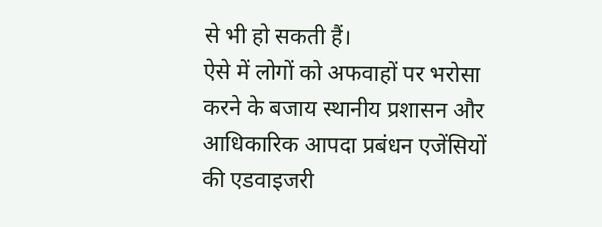से भी हो सकती हैं।
ऐसे में लोगों को अफवाहों पर भरोसा करने के बजाय स्थानीय प्रशासन और आधिकारिक आपदा प्रबंधन एजेंसियों की एडवाइजरी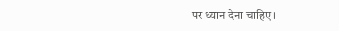पर ध्यान देना चाहिए।